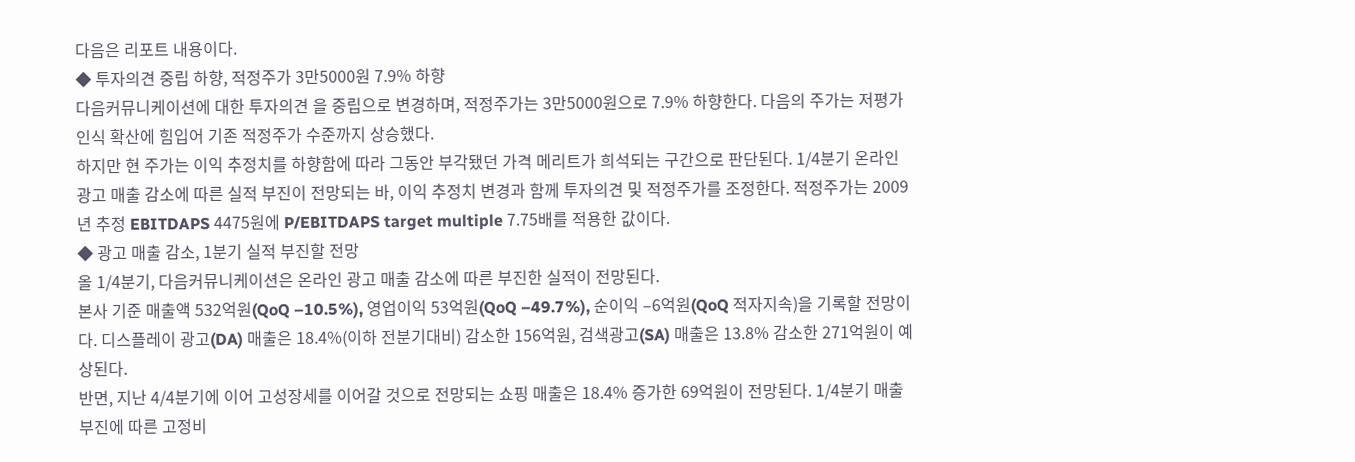다음은 리포트 내용이다.
◆ 투자의견 중립 하향, 적정주가 3만5000원 7.9% 하향
다음커뮤니케이션에 대한 투자의견 을 중립으로 변경하며, 적정주가는 3만5000원으로 7.9% 하향한다. 다음의 주가는 저평가 인식 확산에 힘입어 기존 적정주가 수준까지 상승했다.
하지만 현 주가는 이익 추정치를 하향함에 따라 그동안 부각됐던 가격 메리트가 희석되는 구간으로 판단된다. 1/4분기 온라인 광고 매출 감소에 따른 실적 부진이 전망되는 바, 이익 추정치 변경과 함께 투자의견 및 적정주가를 조정한다. 적정주가는 2009년 추정 EBITDAPS 4475원에 P/EBITDAPS target multiple 7.75배를 적용한 값이다.
◆ 광고 매출 감소, 1분기 실적 부진할 전망
올 1/4분기, 다음커뮤니케이션은 온라인 광고 매출 감소에 따른 부진한 실적이 전망된다.
본사 기준 매출액 532억원(QoQ –10.5%), 영업이익 53억원(QoQ –49.7%), 순이익 –6억원(QoQ 적자지속)을 기록할 전망이다. 디스플레이 광고(DA) 매출은 18.4%(이하 전분기대비) 감소한 156억원, 검색광고(SA) 매출은 13.8% 감소한 271억원이 예상된다.
반면, 지난 4/4분기에 이어 고성장세를 이어갈 것으로 전망되는 쇼핑 매출은 18.4% 증가한 69억원이 전망된다. 1/4분기 매출 부진에 따른 고정비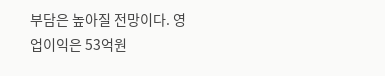부담은 높아질 전망이다. 영업이익은 53억원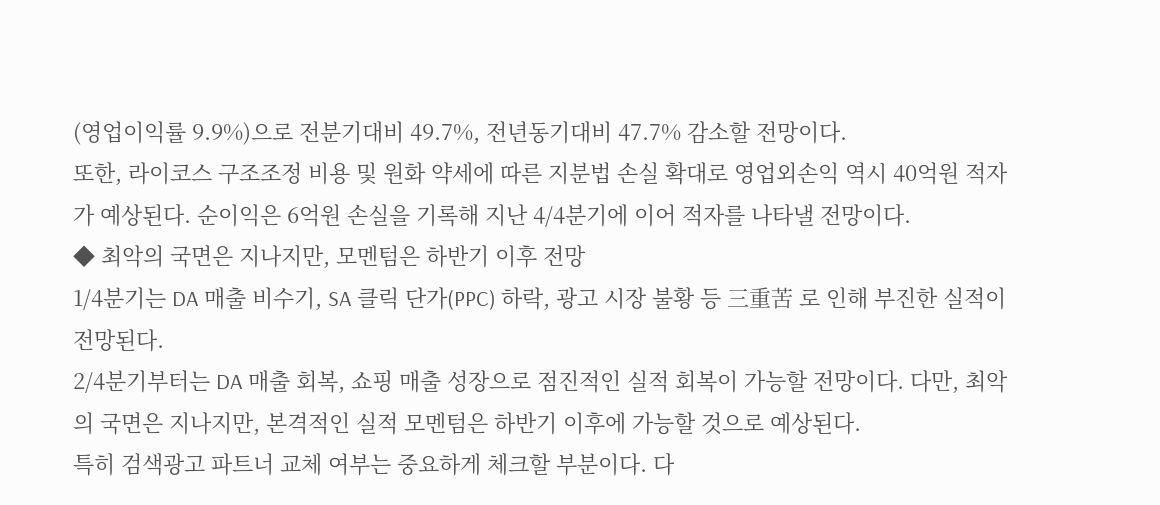(영업이익률 9.9%)으로 전분기대비 49.7%, 전년동기대비 47.7% 감소할 전망이다.
또한, 라이코스 구조조정 비용 및 원화 약세에 따른 지분법 손실 확대로 영업외손익 역시 40억원 적자가 예상된다. 순이익은 6억원 손실을 기록해 지난 4/4분기에 이어 적자를 나타낼 전망이다.
◆ 최악의 국면은 지나지만, 모멘텀은 하반기 이후 전망
1/4분기는 DA 매출 비수기, SA 클릭 단가(PPC) 하락, 광고 시장 불황 등 三重苦 로 인해 부진한 실적이 전망된다.
2/4분기부터는 DA 매출 회복, 쇼핑 매출 성장으로 점진적인 실적 회복이 가능할 전망이다. 다만, 최악의 국면은 지나지만, 본격적인 실적 모멘텀은 하반기 이후에 가능할 것으로 예상된다.
특히 검색광고 파트너 교체 여부는 중요하게 체크할 부분이다. 다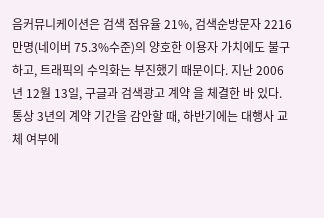음커뮤니케이션은 검색 점유율 21%, 검색순방문자 2216만명(네이버 75.3%수준)의 양호한 이용자 가치에도 불구하고, 트래픽의 수익화는 부진했기 때문이다. 지난 2006년 12월 13일, 구글과 검색광고 계약 을 체결한 바 있다. 통상 3년의 계약 기간을 감안할 때, 하반기에는 대행사 교체 여부에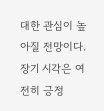대한 관심이 높아질 전망이다.
장기 시각은 여전히 긍정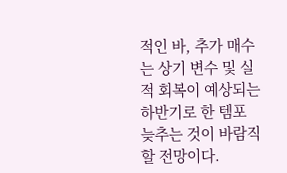적인 바, 추가 매수는 상기 변수 및 실적 회복이 예상되는 하반기로 한 템포 늦추는 것이 바람직할 전망이다.